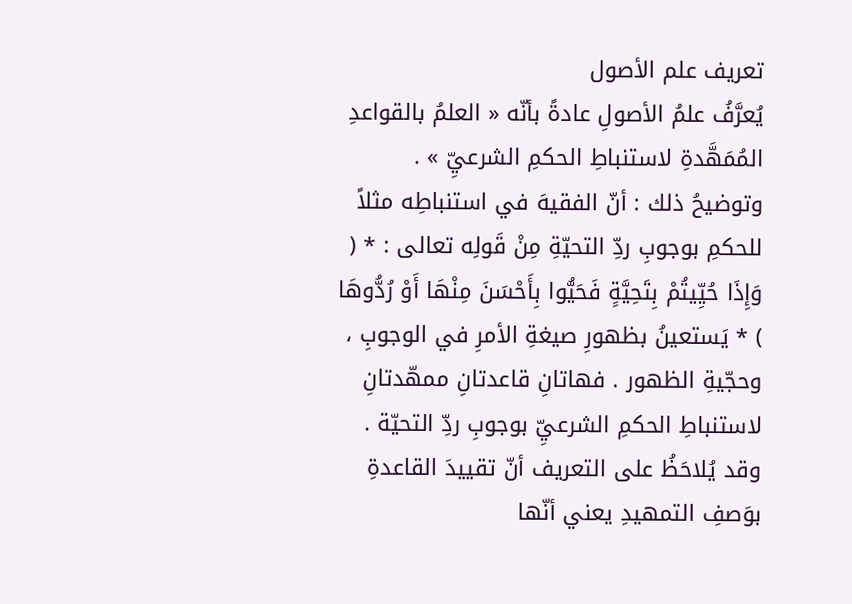تعريف علم الأصول
يُعرَّفُ علمُ الأصولِ عادةً بأنّه « العلمُ بالقواعدِ المُمَهَّدةِ لاستنباطِ الحكمِ الشرعيِّ » .
وتوضيحُ ذلك : أنّ الفقيهَ في استنباطِه مثلاً للحكمِ بوجوبِ ردِّ التحيّةِ مِنْ قَولِه تعالى : * ( وَإِذَا حُيِّيتُمْ بِتَحِيَّةٍ فَحَيُّوا بِأَحْسَنَ مِنْهَا أَوْ رُدُّوهَا ) * يَستعينُ بظهورِ صيغةِ الأمرِ في الوجوبِ ، وحجّيةِ الظهور . فهاتانِ قاعدتانِ ممهّدتانِ لاستنباطِ الحكمِ الشرعيِّ بوجوبِ ردِّ التحيّة .
وقد يُلاحَظُ على التعريف أنّ تقييدَ القاعدةِ بوَصفِ التمهيدِ يعني أنّها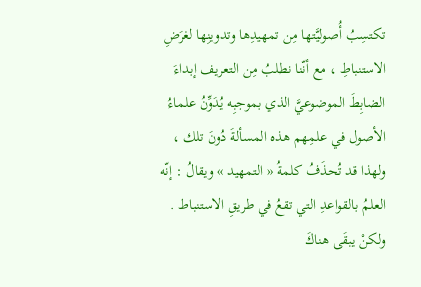تكتسِبُ أُصوليَّتها مِن تمهيدِها وتدوينِها لغرَضِ الاستنباطِ ، مع أنّنا نطلبُ مِن التعريف إبداءَ الضابِطَ الموضوعيَّ الذي بموجبِه يُدَوِّنُ علماءُ الأصول في علمِهم هذه المسألةَ دُونَ تلك ، ولهذا قد تُحذَفُ كلمةُ « التمهيد » ويقالُ : إنّه العلمُ بالقواعدِ التي تقعُ في طريقِ الاستنباط .
ولكنْ يبقَى هناكَ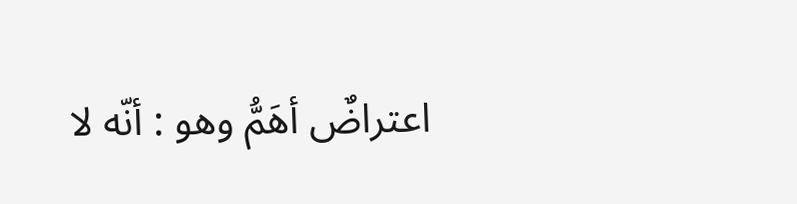اعتراضٌ أهَمُّ وهو : أنّه لا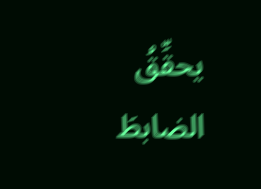يحقِّقُ الضابطَ